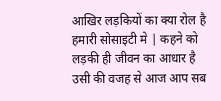आखिर लड़कियों का क्या रोल है हमारी सोसाइटी मे | कहने को लड़की ही जीवन का आधार है उसी की वजह से आज आप सब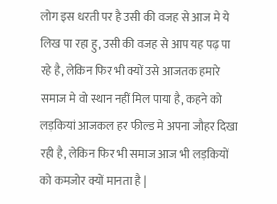लोग इस धरती पर है उसी की वजह से आज मे ये लिख पा रहा हु, उसी की वजह से आप यह पढ़ पा रहे है, लेकिन फिर भी क्यों उसे आजतक हमारे समाज मे वो स्थान नहीं मिल पाया है, कहने को लड़कियां आजकल हर फील्ड मे अपना जौहर दिखा रही है, लेकिन फिर भी समाज आज भी लड़कियों को कमजोर क्यों मानता है |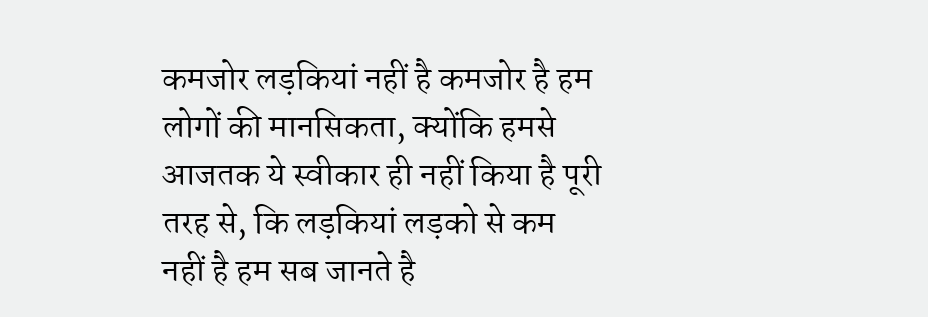कमजोर लड़कियां नहीं है कमजोर है हम लोगों की मानसिकता, क्योंकि हमसे आजतक ये स्वीकार ही नहीं किया है पूरी तरह से, कि लड़कियां लड़को से कम नहीं है हम सब जानते है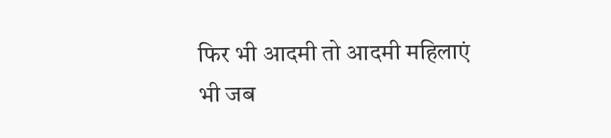फिर भी आदमी तो आदमी महिलाएं भी जब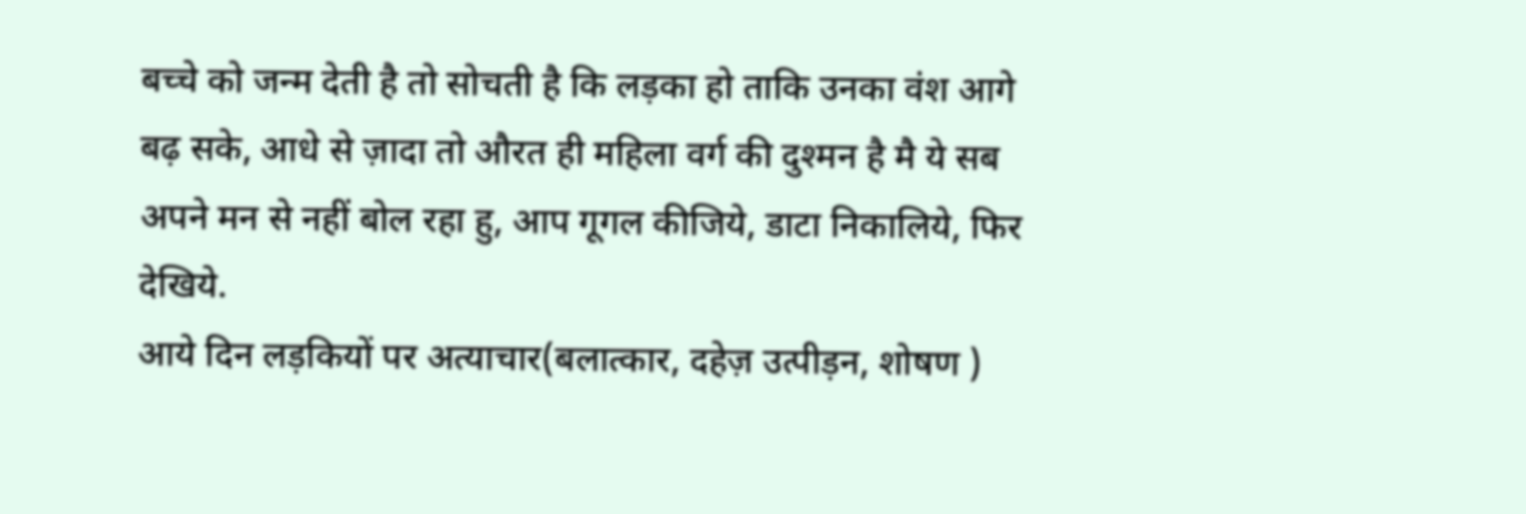बच्चे को जन्म देती है तो सोचती है कि लड़का हो ताकि उनका वंश आगे बढ़ सके, आधे से ज़ादा तो औरत ही महिला वर्ग की दुश्मन है मै ये सब अपने मन से नहीं बोल रहा हु, आप गूगल कीजिये, डाटा निकालिये, फिर देखिये.
आये दिन लड़कियों पर अत्याचार(बलात्कार, दहेज़ उत्पीड़न, शोषण )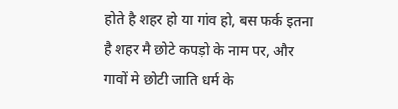होते है शहर हो या गांव हो, बस फर्क इतना है शहर मै छोटे कपड़ो के नाम पर, और गावों मे छोटी जाति धर्म के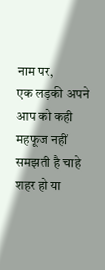नाम पर,
एक लड़की अपने आप को कही महफूज नहीं समझती है चाहे शहर हो या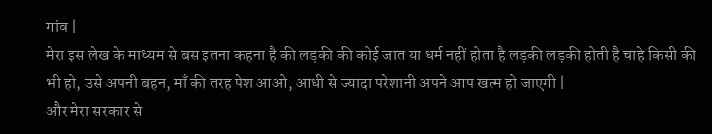गांव |
मेरा इस लेख के माध्यम से बस इतना कहना है की लड़की की कोई जात या धर्म नहीं होता है लड़की लड़की होती है चाहे किसी की भी हो, उसे अपनी बहन, माँ की तरह पेश आओ, आधी से ज्यादा परेशानी अपने आप खत्म हो जाएगी |
और मेरा सरकार से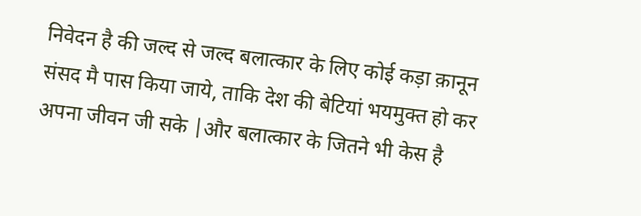निवेदन है की जल्द से जल्द बलात्कार के लिए कोई कड़ा क़ानून संसद मै पास किया जाये, ताकि देश की बेटियां भयमुक्त हो कर अपना जीवन जी सके |और बलात्कार के जितने भी केस है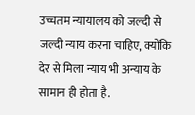उच्चतम न्यायालय को जल्दी से जल्दी न्याय करना चाहिए, क्योंकि देर से मिला न्याय भी अन्याय के सामान ही होता है.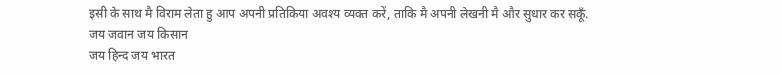इसी के साथ मै विराम लेता हु आप अपनी प्रतिकिया अवश्य व्यक्त करें, ताकि मै अपनी लेखनी मै और सुधार कर सकूँ.
जय जवान जय किसान
जय हिन्द जय भारत